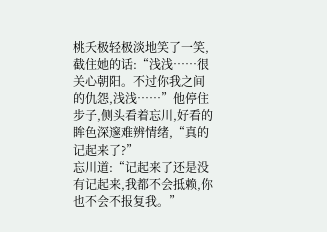桃夭极轻极淡地笑了一笑,截住她的话:“浅浅……很关心朝阳。不过你我之间的仇怨,浅浅……”他停住步子,侧头看着忘川,好看的眸色深邃难辨情绪,“真的记起来了?”
忘川道:“记起来了还是没有记起来,我都不会抵赖,你也不会不报复我。”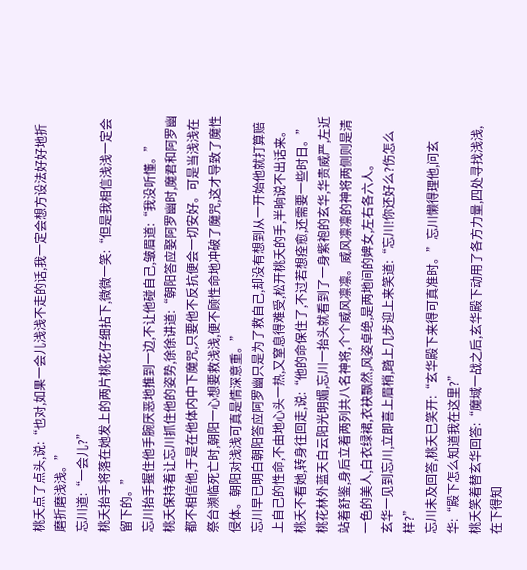桃夭点了点头,说:“也对,如果一会儿浅浅不走的话,我一定会想方设法好好地折磨折磨浅浅。”
忘川道:“一会儿?”
桃夭抬手将落在她发上的两片桃花仔细拈下,微微一笑:“但是我相信浅浅一定会留下的。”
忘川抬手握住他手腕厌恶地推到一边,不让他碰自己,皱眉道:“我没听懂。”
桃夭保持着让忘川抓住他的姿势,徐徐讲道:“朝阳答应娶阿罗幽时,魔君和阿罗幽都不相信他,于是在他体内中下魔咒,只要他不反抗便会一切安好。可是当浅浅在祭台濒临死亡时,朝阳一心想要救浅浅,便不顾性命地冲破了魔咒,这才导致了魔性侵体。朝阳对浅浅可真是情深意重。”
忘川早已明白朝阳答应阿罗幽只是为了救自己,却没有想到从一开始他就打算赔上自己的性命,不由地心头一热,又窒息得难受,松开桃夭的手,半晌说不出话来。
桃夭不看她,转身往回走,说:“他的命保住了,不过若想痊愈,还需要一些时日。”
桃花林外蓝天白云阳光明媚,忘川一抬头就看到了一身紫袍的玄华,华贵威严,左近站着舒鉴,身后立着两列共八名神将,个个威风凛凛。威风凛凛的神将两侧则是清一色的美人,白衣绿裙,衣袂飘然,风姿卓绝,是两地间的婢女,左右各六人。
玄华一见到忘川,立即喜上眉梢,踏上几步迎上来笑道:“忘川!你还好么?伤怎么样?”
忘川未及回答,桃夭已笑开:“玄华殿下来得可真准时。”忘川懒得理他,问玄华:“殿下怎么知道我在这里?”
桃夭笑着替玄华回答:“魔域一战之后,玄华殿下动用了各方力量,四处寻找浅浅,在下得知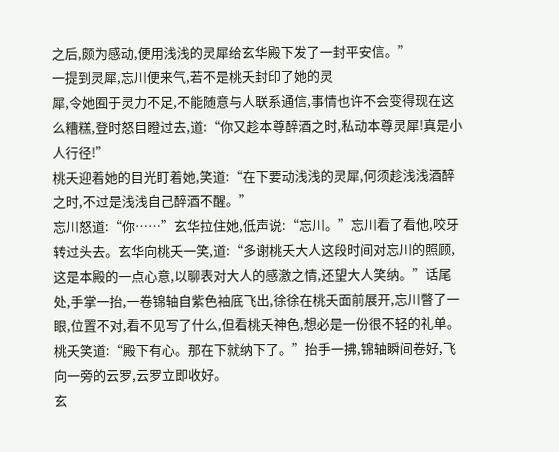之后,颇为感动,便用浅浅的灵犀给玄华殿下发了一封平安信。”
一提到灵犀,忘川便来气,若不是桃夭封印了她的灵
犀,令她囿于灵力不足,不能随意与人联系通信,事情也许不会变得现在这么糟糕,登时怒目瞪过去,道:“你又趁本尊醉酒之时,私动本尊灵犀!真是小人行径!”
桃夭迎着她的目光盯着她,笑道:“在下要动浅浅的灵犀,何须趁浅浅酒醉之时,不过是浅浅自己醉酒不醒。”
忘川怒道:“你……”玄华拉住她,低声说:“忘川。”忘川看了看他,咬牙转过头去。玄华向桃夭一笑,道:“多谢桃夭大人这段时间对忘川的照顾,这是本殿的一点心意,以聊表对大人的感激之情,还望大人笑纳。”话尾处,手掌一抬,一卷锦轴自紫色袖底飞出,徐徐在桃夭面前展开,忘川瞥了一眼,位置不对,看不见写了什么,但看桃夭神色,想必是一份很不轻的礼单。
桃夭笑道:“殿下有心。那在下就纳下了。”抬手一拂,锦轴瞬间卷好,飞向一旁的云罗,云罗立即收好。
玄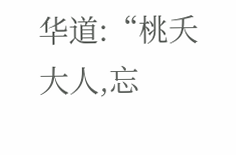华道:“桃夭大人,忘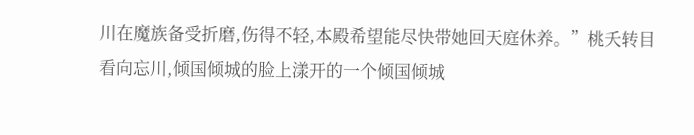川在魔族备受折磨,伤得不轻,本殿希望能尽快带她回天庭休养。”桃夭转目看向忘川,倾国倾城的脸上漾开的一个倾国倾城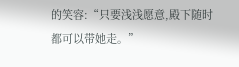的笑容:“只要浅浅愿意,殿下随时都可以带她走。”